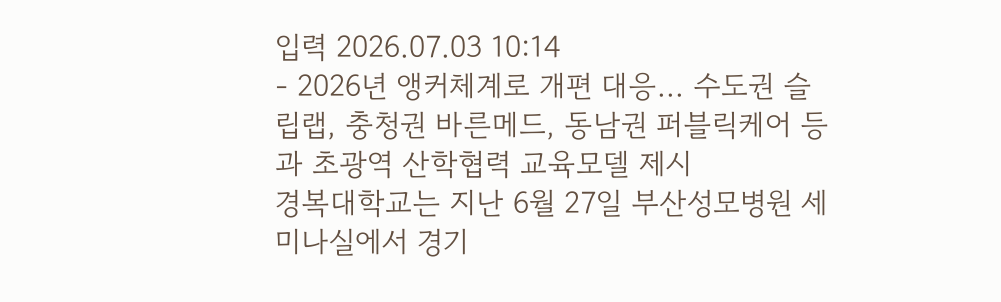입력 2026.07.03 10:14
- 2026년 앵커체계로 개편 대응... 수도권 슬립랩, 충청권 바른메드, 동남권 퍼블릭케어 등과 초광역 산학협력 교육모델 제시
경복대학교는 지난 6월 27일 부산성모병원 세미나실에서 경기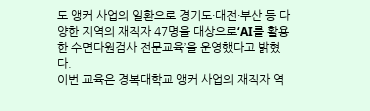도 앵커 사업의 일환으로 경기도·대전·부산 등 다양한 지역의 재직자 47명을 대상으로‘AI를 활용한 수면다원검사 전문교육’을 운영했다고 밝혔다.
이번 교육은 경복대학교 앵커 사업의 재직자 역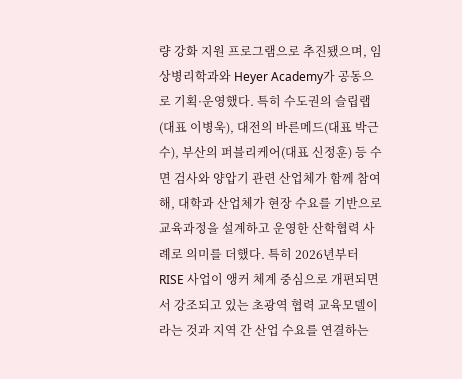량 강화 지원 프로그램으로 추진됐으며, 임상병리학과와 Heyer Academy가 공동으로 기획·운영했다. 특히 수도권의 슬립랩(대표 이병욱), 대전의 바른메드(대표 박근수), 부산의 퍼블리케어(대표 신정훈) 등 수면 검사와 양압기 관련 산업체가 함께 참여해, 대학과 산업체가 현장 수요를 기반으로 교육과정을 설계하고 운영한 산학협력 사례로 의미를 더했다. 특히 2026년부터 RISE 사업이 앵커 체계 중심으로 개편되면서 강조되고 있는 초광역 협력 교육모델이라는 것과 지역 간 산업 수요를 연결하는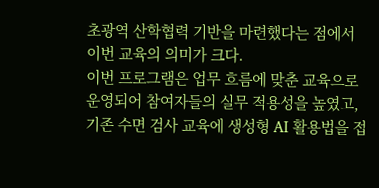초광역 산학협력 기반을 마련했다는 점에서 이번 교육의 의미가 크다.
이번 프로그램은 업무 흐름에 맞춘 교육으로 운영되어 참여자들의 실무 적용성을 높였고, 기존 수면 검사 교육에 생성형 AI 활용법을 접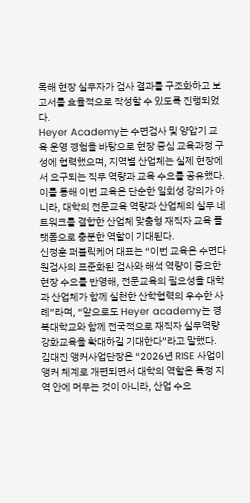목해 현장 실무자가 검사 결과를 구조화하고 보고서를 효율적으로 작성할 수 있도록 진행되었다.
Heyer Academy는 수면검사 및 양압기 교육 운영 경험을 바탕으로 현장 중심 교육과정 구성에 협력했으며, 지역별 산업체는 실제 현장에서 요구되는 직무 역량과 교육 수요를 공유했다. 이를 통해 이번 교육은 단순한 일회성 강의가 아니라, 대학의 전문교육 역량과 산업체의 실무 네트워크를 결합한 산업체 맞춤형 재직자 교육 플랫폼으로 충분한 역할이 기대된다.
신정훈 퍼블릭케어 대표는 “이번 교육은 수면다원검사의 표준화된 검사와 해석 역량이 중요한 현장 수요를 반영해, 전문교육의 필요성을 대학과 산업체가 함께 실천한 산학협력의 우수한 사례”라며, “앞으로도 Heyer academy는 경복대학교와 함께 전국적으로 재직자 실무역량 강화교육을 확대하길 기대한다”라고 말했다.
김대진 앵커사업단장은 “2026년 RISE 사업이 앵커 체계로 개편되면서 대학의 역할은 특정 지역 안에 머무는 것이 아니라, 산업 수요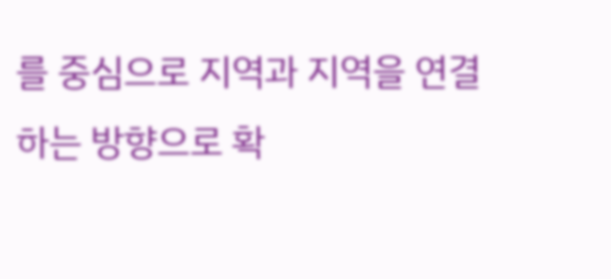를 중심으로 지역과 지역을 연결하는 방향으로 확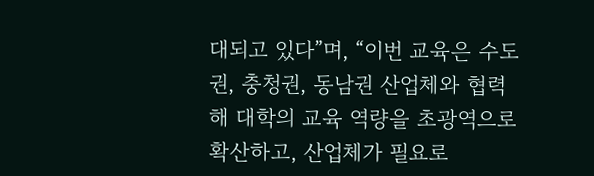대되고 있다”며, “이번 교육은 수도권, 충청권, 동남권 산업체와 협력해 대학의 교육 역량을 초광역으로 확산하고, 산업체가 필요로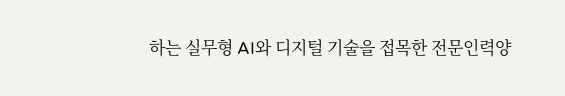하는 실무형 AI와 디지털 기술을 접목한 전문인력양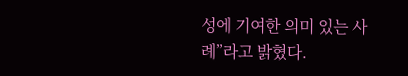성에 기여한 의미 있는 사례”라고 밝혔다.